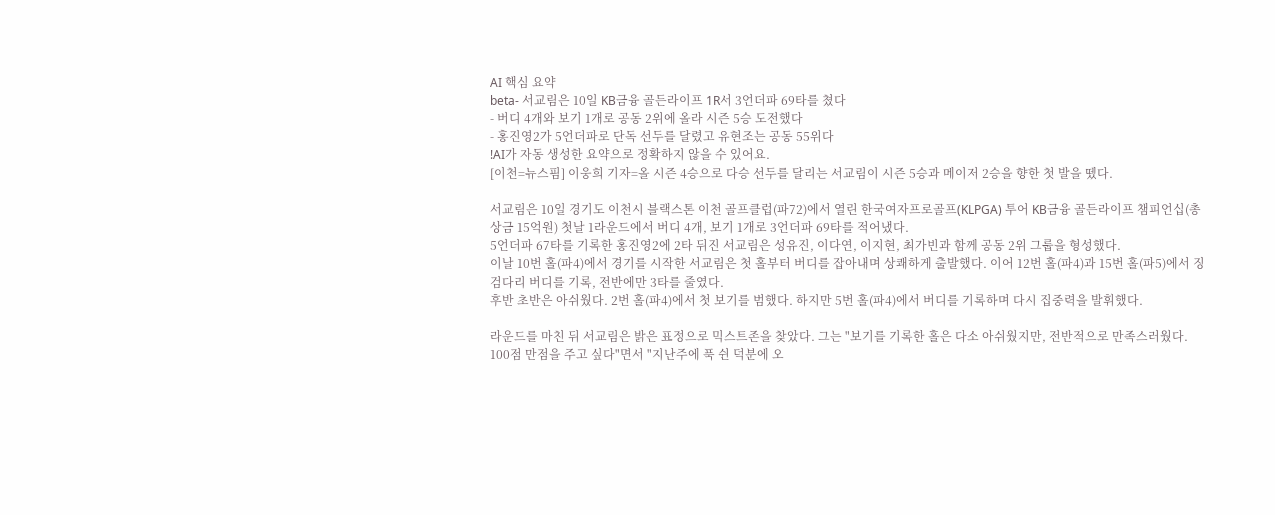AI 핵심 요약
beta- 서교림은 10일 KB금융 골든라이프 1R서 3언더파 69타를 쳤다
- 버디 4개와 보기 1개로 공동 2위에 올라 시즌 5승 도전했다
- 홍진영2가 5언더파로 단독 선두를 달렸고 유현조는 공동 55위다
!AI가 자동 생성한 요약으로 정확하지 않을 수 있어요.
[이천=뉴스핌] 이웅희 기자=올 시즌 4승으로 다승 선두를 달리는 서교림이 시즌 5승과 메이저 2승을 향한 첫 발을 뗐다.

서교림은 10일 경기도 이천시 블랙스톤 이천 골프클럽(파72)에서 열린 한국여자프로골프(KLPGA) 투어 KB금융 골든라이프 챔피언십(총상금 15억원) 첫날 1라운드에서 버디 4개, 보기 1개로 3언더파 69타를 적어냈다.
5언더파 67타를 기록한 홍진영2에 2타 뒤진 서교림은 성유진, 이다연, 이지현, 최가빈과 함께 공동 2위 그룹을 형성했다.
이날 10번 홀(파4)에서 경기를 시작한 서교림은 첫 홀부터 버디를 잡아내며 상쾌하게 출발했다. 이어 12번 홀(파4)과 15번 홀(파5)에서 징검다리 버디를 기록, 전반에만 3타를 줄였다.
후반 초반은 아쉬웠다. 2번 홀(파4)에서 첫 보기를 범했다. 하지만 5번 홀(파4)에서 버디를 기록하며 다시 집중력을 발휘했다.

라운드를 마친 뒤 서교림은 밝은 표정으로 믹스트존을 찾았다. 그는 "보기를 기록한 홀은 다소 아쉬웠지만, 전반적으로 만족스러웠다. 100점 만점을 주고 싶다"면서 "지난주에 푹 쉰 덕분에 오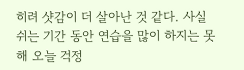히려 샷감이 더 살아난 것 같다. 사실 쉬는 기간 동안 연습을 많이 하지는 못해 오늘 걱정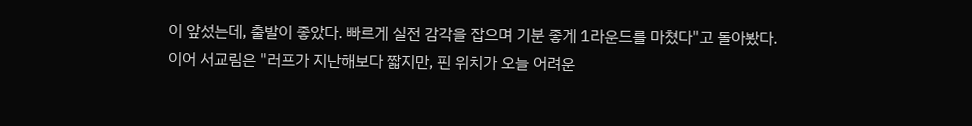이 앞섰는데, 출발이 좋았다. 빠르게 실전 감각을 잡으며 기분 좋게 1라운드를 마쳤다"고 돌아봤다.
이어 서교림은 "러프가 지난해보다 짧지만, 핀 위치가 오늘 어려운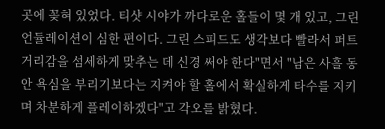곳에 꽂혀 있었다. 티샷 시야가 까다로운 홀들이 몇 개 있고, 그린 언듈레이션이 심한 편이다. 그린 스피드도 생각보다 빨라서 퍼트 거리감을 섬세하게 맞추는 데 신경 써야 한다"면서 "남은 사흘 동안 욕심을 부리기보다는 지켜야 할 홀에서 확실하게 타수를 지키며 차분하게 플레이하겠다"고 각오를 밝혔다.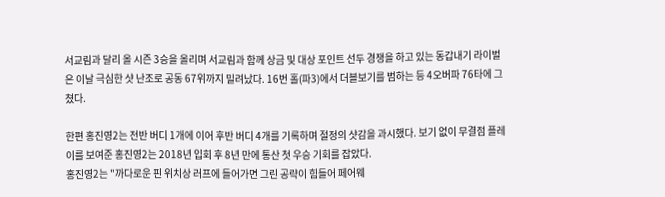서교림과 달리 올 시즌 3승을 올리며 서교림과 함께 상금 및 대상 포인트 선두 경쟁을 하고 있는 동갑내기 라이벌은 이날 극심한 샷 난조로 공동 67위까지 밀려났다. 16번 홀(파3)에서 더블보기를 범하는 등 4오버파 76타에 그쳤다.

한편 홍진영2는 전반 버디 1개에 이어 후반 버디 4개를 기록하며 절정의 샷감을 과시했다. 보기 없이 무결점 플레이를 보여준 홍진영2는 2018년 입회 후 8년 만에 통산 첫 우승 기회를 잡았다.
홍진영2는 "까다로운 핀 위치상 러프에 들어가면 그린 공략이 힘들어 페어웨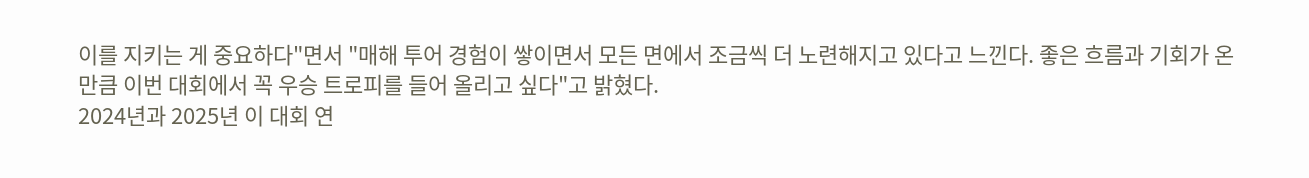이를 지키는 게 중요하다"면서 "매해 투어 경험이 쌓이면서 모든 면에서 조금씩 더 노련해지고 있다고 느낀다. 좋은 흐름과 기회가 온 만큼 이번 대회에서 꼭 우승 트로피를 들어 올리고 싶다"고 밝혔다.
2024년과 2025년 이 대회 연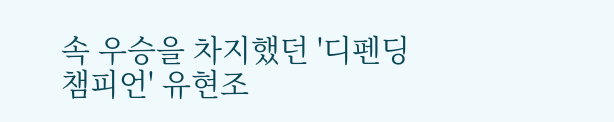속 우승을 차지했던 '디펜딩 챔피언' 유현조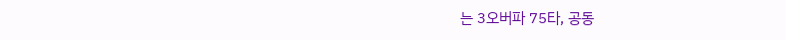는 3오버파 75타, 공동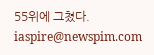55위에 그쳤다.
iaspire@newspim.com